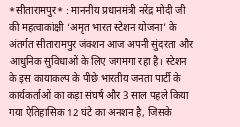*सीतारामपुर* : माननीय प्रधानमंत्री नरेंद्र मोदी जी की महत्वाकांक्षी ‘अमृत भारत स्टेशन योजना’ के अंतर्गत सीतारामपुर जंक्शन आज अपनी सुंदरता और आधुनिक सुविधाओं के लिए जगमगा रहा है। स्टेशन के इस कायाकल्प के पीछे भारतीय जनता पार्टी के कार्यकर्ताओं का कड़ा संघर्ष और 3 साल पहले किया गया ऐतिहासिक 12 घंटे का अनशन है, जिसके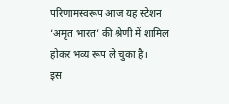परिणामस्वरूप आज यह स्टेशन ‘अमृत भारत’ की श्रेणी में शामिल होकर भव्य रूप ले चुका है।
इस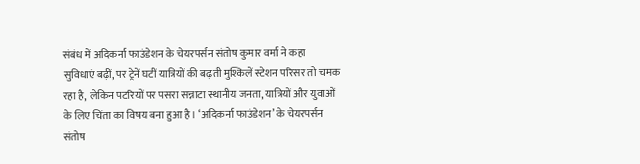संबंध में अदिकर्ना फाउंडेशन के चेयरपर्सन संतोष कुमार वर्मा ने कहा
सुविधाएं बढ़ीं, पर ट्रेनें घटीं यात्रियों की बढ़ती मुश्किलें स्टेशन परिसर तो चमक रहा है, लेकिन पटरियों पर पसरा सन्नाटा स्थानीय जनता, यात्रियों और युवाओं के लिए चिंता का विषय बना हुआ है। ‘अदिकर्ना फाउंडेशन’ के चेयरपर्सन संतोष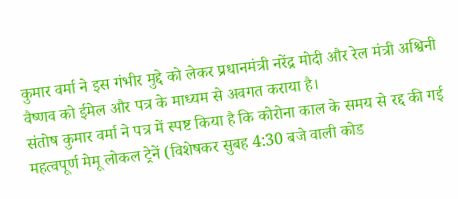कुमार वर्मा ने इस गंभीर मुद्दे को लेकर प्रधानमंत्री नरेंद्र मोदी और रेल मंत्री अश्विनी वैष्णव को ईमेल और पत्र के माध्यम से अवगत कराया है।
संतोष कुमार वर्मा ने पत्र में स्पष्ट किया है कि कोरोना काल के समय से रद्द की गई महत्वपूर्ण मेमू लोकल ट्रेनें (विशेषकर सुबह 4:30 बजे वाली कोड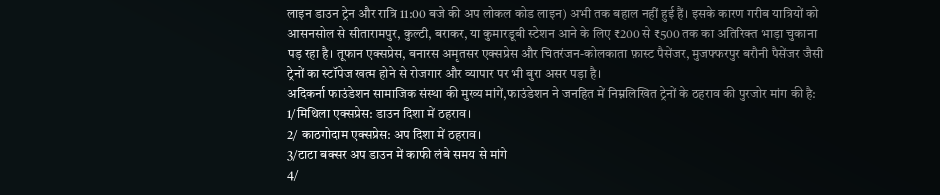लाइन डाउन ट्रेन और रात्रि 11:00 बजे की अप लोकल कोड लाइन) अभी तक बहाल नहीं हुई हैं। इसके कारण गरीब यात्रियों को आसनसोल से सीतारामपुर, कुल्टी, बराकर, या कुमारडूबी स्टेशन आने के लिए ₹200 से ₹500 तक का अतिरिक्त भाड़ा चुकाना पड़ रहा है। तूफान एक्सप्रेस, बनारस अमृतसर एक्सप्रेस और चितरंजन-कोलकाता फ़ास्ट पैसेंजर, मुजफ्फरपुर बरौनी पैसेंजर जैसी ट्रेनों का स्टॉपेज खत्म होने से रोजगार और व्यापार पर भी बुरा असर पड़ा है।
अदिकर्ना फाउंडेशन सामाजिक संस्था की मुख्य मांगें,फाउंडेशन ने जनहित में निम्नलिखित ट्रेनों के ठहराव की पुरजोर मांग की है:
1/मिथिला एक्सप्रेस: डाउन दिशा में ठहराव।
2/ काठगोदाम एक्सप्रेस: अप दिशा में ठहराव।
3/टाटा बक्सर अप डाउन में काफी लंबे समय से मांगे
4/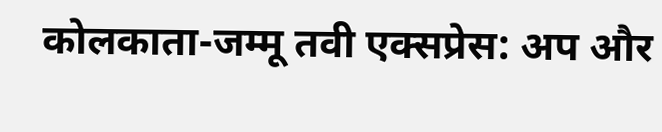कोलकाता-जम्मू तवी एक्सप्रेस: अप और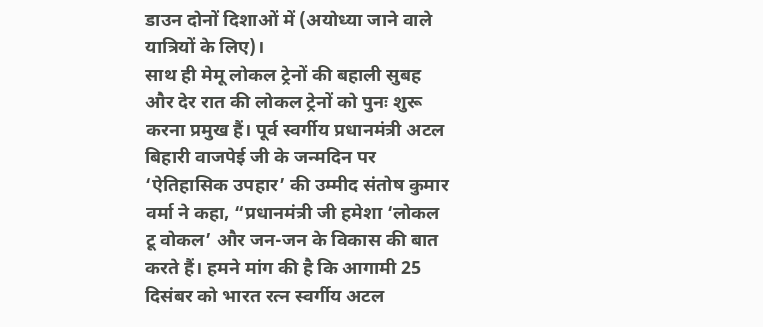डाउन दोनों दिशाओं में (अयोध्या जाने वाले यात्रियों के लिए)।
साथ ही मेमू लोकल ट्रेनों की बहाली सुबह और देर रात की लोकल ट्रेनों को पुनः शुरू करना प्रमुख हैं। पूर्व स्वर्गीय प्रधानमंत्री अटल बिहारी वाजपेई जी के जन्मदिन पर ‘ऐतिहासिक उपहार’ की उम्मीद संतोष कुमार वर्मा ने कहा, “प्रधानमंत्री जी हमेशा ‘लोकल टू वोकल’ और जन-जन के विकास की बात करते हैं। हमने मांग की है कि आगामी 25 दिसंबर को भारत रत्न स्वर्गीय अटल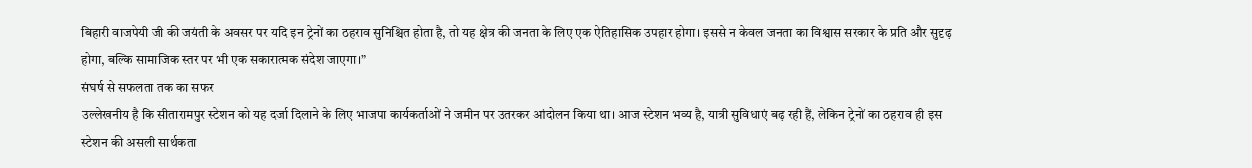बिहारी वाजपेयी जी की जयंती के अवसर पर यदि इन ट्रेनों का ठहराव सुनिश्चित होता है, तो यह क्षेत्र की जनता के लिए एक ऐतिहासिक उपहार होगा। इससे न केवल जनता का विश्वास सरकार के प्रति और सुदृढ़ होगा, बल्कि सामाजिक स्तर पर भी एक सकारात्मक संदेश जाएगा।”
संघर्ष से सफलता तक का सफर
उल्लेखनीय है कि सीतारामपुर स्टेशन को यह दर्जा दिलाने के लिए भाजपा कार्यकर्ताओं ने जमीन पर उतरकर आंदोलन किया था। आज स्टेशन भव्य है, यात्री सुविधाएं बढ़ रही हैं, लेकिन ट्रेनों का ठहराव ही इस स्टेशन की असली सार्थकता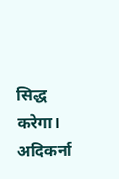सिद्ध करेगा। अदिकर्ना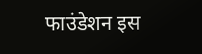फाउंडेशन इस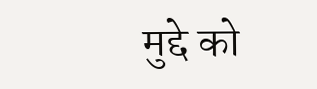मुद्दे को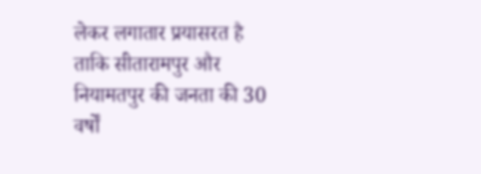लेकर लगातार प्रयासरत है ताकि सीतारामपुर और नियामतपुर की जनता की 30 वर्षों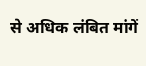से अधिक लंबित मांगें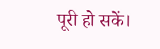पूरी हो सकें।